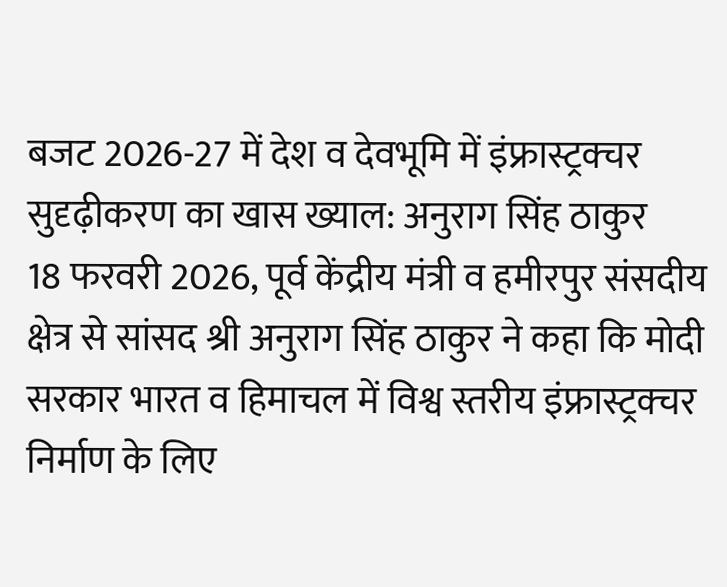बजट 2026-27 में देश व देवभूमि में इंफ्रास्ट्रक्चर सुदृढ़ीकरण का खास ख्याल: अनुराग सिंह ठाकुर
18 फरवरी 2026, पूर्व केंद्रीय मंत्री व हमीरपुर संसदीय क्षेत्र से सांसद श्री अनुराग सिंह ठाकुर ने कहा कि मोदी सरकार भारत व हिमाचल में विश्व स्तरीय इंफ्रास्ट्रक्चर निर्माण के लिए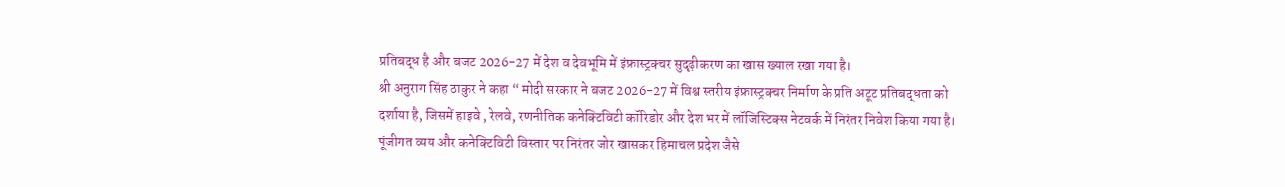प्रतिबद्ध है और बजट 2026-27 में देश व देवभूमि में इंफ्रास्ट्रक्चर सुदृढ़ीकरण का खास ख्याल रखा गया है।
श्री अनुराग सिंह ठाकुर ने कहा “ मोदी सरकार ने बजट 2026-27 में विश्व स्तरीय इंफ्रास्ट्रक्चर निर्माण के प्रति अटूट प्रतिबद्धता को दर्शाया है, जिसमें हाइवे , रेलवे, रणनीतिक कनेक्टिविटी कॉरिडोर और देश भर में लॉजिस्टिक्स नेटवर्क में निरंतर निवेश किया गया है। पूंजीगत व्यय और कनेक्टिविटी विस्तार पर निरंतर जोर खासकर हिमाचल प्रदेश जैसे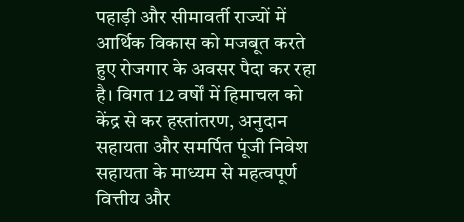पहाड़ी और सीमावर्ती राज्यों में आर्थिक विकास को मजबूत करते हुए रोजगार के अवसर पैदा कर रहा है। विगत 12 वर्षों में हिमाचल को केंद्र से कर हस्तांतरण, अनुदान सहायता और समर्पित पूंजी निवेश सहायता के माध्यम से महत्वपूर्ण वित्तीय और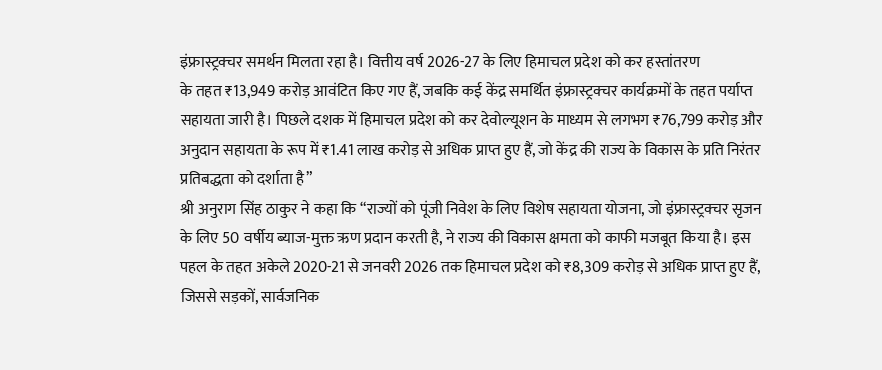इंफ्रास्ट्रक्चर समर्थन मिलता रहा है। वित्तीय वर्ष 2026-27 के लिए हिमाचल प्रदेश को कर हस्तांतरण
के तहत ₹13,949 करोड़ आवंटित किए गए हैं, जबकि कई केंद्र समर्थित इंफ्रास्ट्रक्चर कार्यक्रमों के तहत पर्याप्त सहायता जारी है। पिछले दशक में हिमाचल प्रदेश को कर देवोल्यूशन के माध्यम से लगभग ₹76,799 करोड़ और अनुदान सहायता के रूप में ₹1.41 लाख करोड़ से अधिक प्राप्त हुए हैं, जो केंद्र की राज्य के विकास के प्रति निरंतर प्रतिबद्धता को दर्शाता है”
श्री अनुराग सिंह ठाकुर ने कहा कि “राज्यों को पूंजी निवेश के लिए विशेष सहायता योजना, जो इंफ्रास्ट्रक्चर सृजन के लिए 50 वर्षीय ब्याज-मुक्त ऋण प्रदान करती है, ने राज्य की विकास क्षमता को काफी मजबूत किया है। इस पहल के तहत अकेले 2020-21 से जनवरी 2026 तक हिमाचल प्रदेश को ₹8,309 करोड़ से अधिक प्राप्त हुए हैं, जिससे सड़कों, सार्वजनिक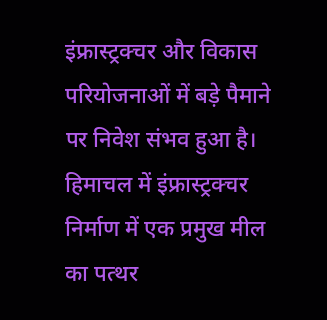इंफ्रास्ट्रक्चर और विकास परियोजनाओं में बड़े पैमाने पर निवेश संभव हुआ है। हिमाचल में इंफ्रास्ट्रक्चर निर्माण में एक प्रमुख मील का पत्थर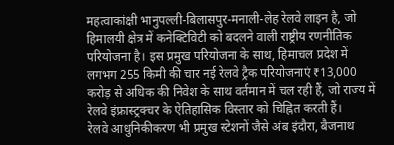महत्वाकांक्षी भानुपल्ली-बिलासपुर-मनाली-लेह रेलवे लाइन है, जो हिमालयी क्षेत्र में कनेक्टिविटी को बदलने वाली राष्ट्रीय रणनीतिक परियोजना है। इस प्रमुख परियोजना के साथ, हिमाचल प्रदेश में लगभग 255 किमी की चार नई रेलवे ट्रैक परियोजनाएं ₹13,000 करोड़ से अधिक की निवेश के साथ वर्तमान में चल रही हैं, जो राज्य में रेलवे इंफ्रास्ट्रक्चर के ऐतिहासिक विस्तार को चिह्नित करती हैं।
रेलवे आधुनिकीकरण भी प्रमुख स्टेशनों जैसे अंब इंदौरा, बैजनाथ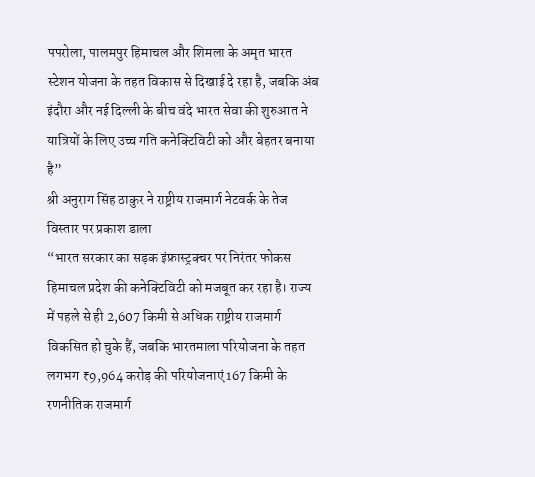पपरोला, पालमपुर हिमाचल और शिमला के अमृत भारत स्टेशन योजना के तहत विकास से दिखाई दे रहा है, जबकि अंब इंदौरा और नई दिल्ली के बीच वंदे भारत सेवा की शुरुआत ने यात्रियों के लिए उच्च गति कनेक्टिविटी को और बेहतर बनाया है”
श्री अनुराग सिंह ठाकुर ने राष्ट्रीय राजमार्ग नेटवर्क के तेज विस्तार पर प्रकाश डाला
“भारत सरकार का सड़क इंफ्रास्ट्रक्चर पर निरंतर फोकस हिमाचल प्रदेश की कनेक्टिविटी को मजबूत कर रहा है। राज्य में पहले से ही 2,607 किमी से अधिक राष्ट्रीय राजमार्ग विकसित हो चुके हैं, जबकि भारतमाला परियोजना के तहत लगभग ₹9,964 करोड़ की परियोजनाएं 167 किमी के रणनीतिक राजमार्ग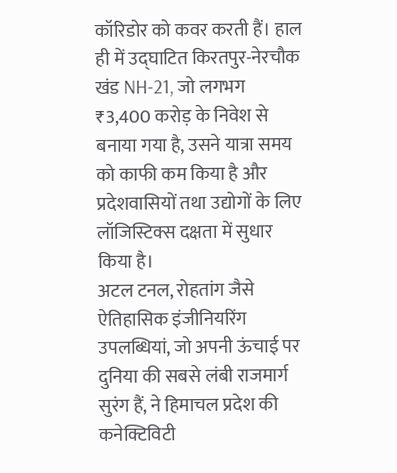कॉरिडोर को कवर करती हैं। हाल ही में उद्घाटित किरतपुर-नेरचौक खंड NH-21, जो लगभग ₹3,400 करोड़ के निवेश से बनाया गया है, उसने यात्रा समय को काफी कम किया है और प्रदेशवासियों तथा उद्योगों के लिए लॉजिस्टिक्स दक्षता में सुधार किया है।
अटल टनल, रोहतांग जैसे ऐतिहासिक इंजीनियरिंग उपलब्धियां, जो अपनी ऊंचाई पर दुनिया की सबसे लंबी राजमार्ग सुरंग हैं, ने हिमाचल प्रदेश की कनेक्टिविटी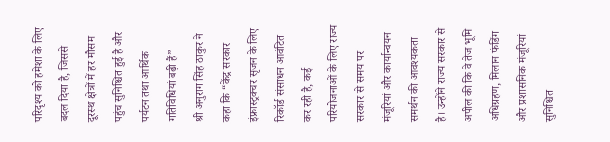परिदृश्य को हमेशा के लिए बदल दिया है, जिससे दूरस्थ क्षेत्रों में हर मौसम पहुंच सुनिश्चित हुई है और पर्यटन तथा आर्थिक गतिविधियां बढ़ी हैं”
श्री अनुराग सिंह ठाकुर ने कहा कि “केंद्र सरकार इंफ्रास्ट्रक्चर सृजन के लिए रिकॉर्ड संसाधन आवंटित कर रही है, कई परियोजनाओं के लिए राज्य सरकार से समय पर मंजूरियां और कार्यान्वयन समर्थन की आवश्यकता है। उन्होंने राज्य सरकार से अपील की कि वे तेज भूमि अधिग्रहण, मिलान फंडिंग और प्रशासनिक मंजूरियां सुनिश्चित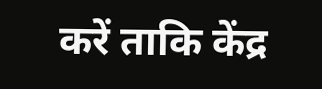करें ताकि केंद्र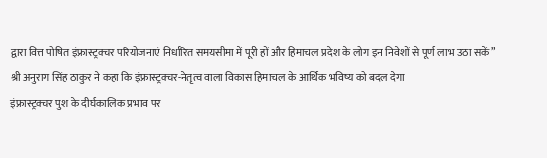द्वारा वित्त पोषित इंफ्रास्ट्रक्चर परियोजनाएं निर्धारित समयसीमा में पूरी हों और हिमाचल प्रदेश के लोग इन निवेशों से पूर्ण लाभ उठा सकें”
श्री अनुराग सिंह ठाकुर ने कहा कि इंफ्रास्ट्रक्चर-नेतृत्व वाला विकास हिमाचल के आर्थिक भविष्य को बदल देगा
इंफ्रास्ट्रक्चर पुश के दीर्घकालिक प्रभाव पर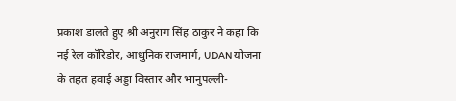प्रकाश डालते हुए श्री अनुराग सिंह ठाकुर ने कहा कि नई रेल कॉरिडोर, आधुनिक राजमार्ग, UDAN योजना के तहत हवाई अड्डा विस्तार और भानुपल्ली-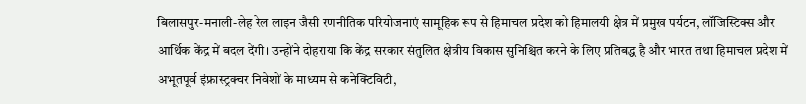बिलासपुर-मनाली-लेह रेल लाइन जैसी रणनीतिक परियोजनाएं सामूहिक रूप से हिमाचल प्रदेश को हिमालयी क्षेत्र में प्रमुख पर्यटन, लॉजिस्टिक्स और आर्थिक केंद्र में बदल देंगी। उन्होंने दोहराया कि केंद्र सरकार संतुलित क्षेत्रीय विकास सुनिश्चित करने के लिए प्रतिबद्ध है और भारत तथा हिमाचल प्रदेश में अभूतपूर्व इंफ्रास्ट्रक्चर निवेशों के माध्यम से कनेक्टिविटी,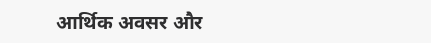आर्थिक अवसर और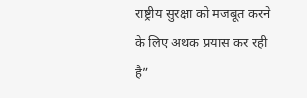राष्ट्रीय सुरक्षा को मजबूत करने के लिए अथक प्रयास कर रही है”